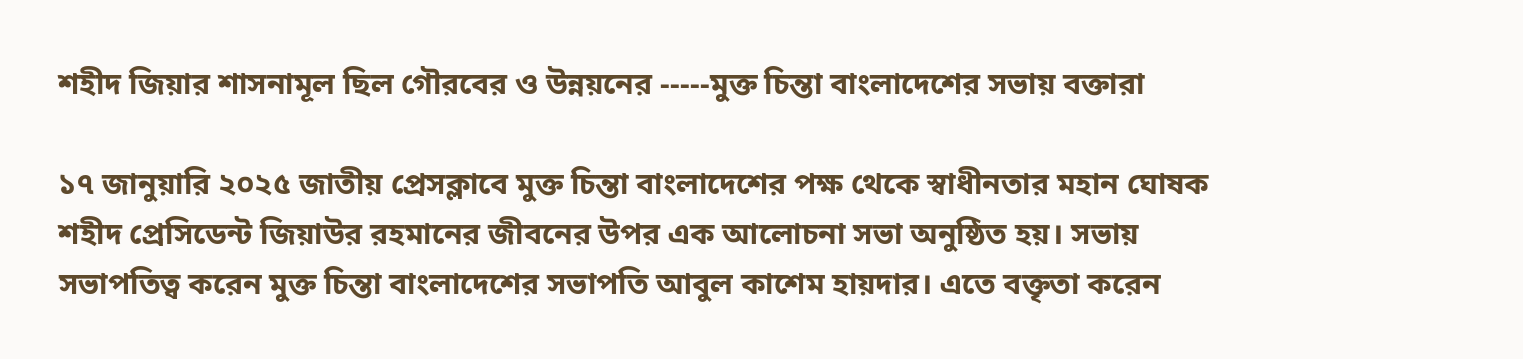শহীদ জিয়ার শাসনামূল ছিল গৌরবের ও উন্নয়নের -----মুক্ত চিন্তা বাংলাদেশের সভায় বক্তারা

১৭ জানুয়ারি ২০২৫ জাতীয় প্রেসক্লাবে মুক্ত চিন্তা বাংলাদেশের পক্ষ থেকে স্বাধীনতার মহান ঘোষক শহীদ প্রেসিডেন্ট জিয়াউর রহমানের জীবনের উপর এক আলোচনা সভা অনুষ্ঠিত হয়। সভায় সভাপতিত্ব করেন মুক্ত চিন্তা বাংলাদেশের সভাপতি আবুল কাশেম হায়দার। এতে বক্তৃতা করেন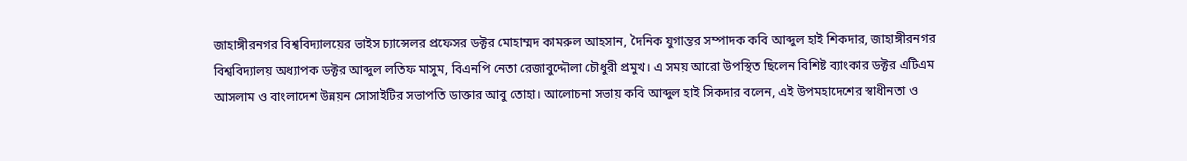জাহাঙ্গীরনগর বিশ্ববিদ্যালয়ের ভাইস চ্যান্সেলর প্রফেসর ডক্টর মোহাম্মদ কামরুল আহসান, দৈনিক যুগান্তর সম্পাদক কবি আব্দুল হাই শিকদার, জাহাঙ্গীরনগর বিশ্ববিদ্যালয় অধ্যাপক ডক্টর আব্দুল লতিফ মাসুম, বিএনপি নেতা রেজাবুদ্দৌলা চৌধুরী প্রমুখ। এ সময় আরো উপস্থিত ছিলেন বিশিষ্ট ব্যাংকার ডক্টর এটিএম আসলাম ও বাংলাদেশ উন্নয়ন সোসাইটির সভাপতি ডাক্তার আবু তোহা। আলোচনা সভায় কবি আব্দুল হাই সিকদার বলেন, এই উপমহাদেশের স্বাধীনতা ও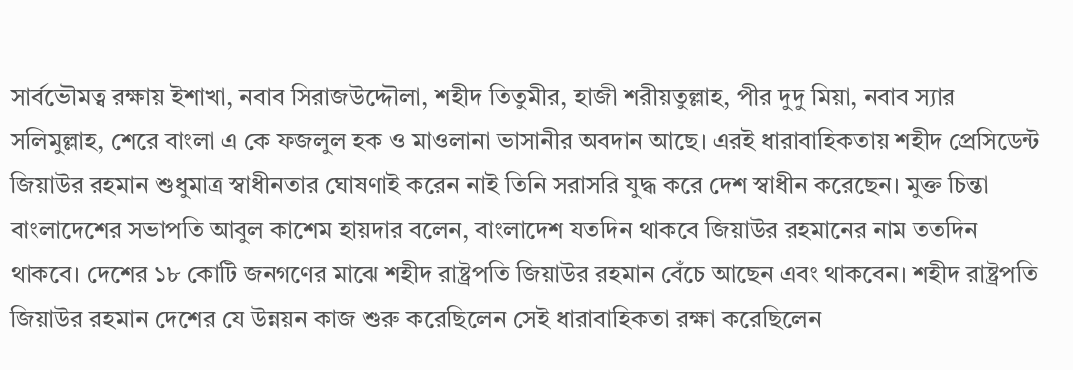সার্বভৌমত্ব রক্ষায় ইশাখা, নবাব সিরাজউদ্দৌলা, শহীদ তিতুমীর, হাজী শরীয়তুল্লাহ, পীর দুদু মিয়া, নবাব স্যার সলিমুল্লাহ, শেরে বাংলা এ কে ফজলুল হক ও মাওলানা ভাসানীর অবদান আছে। এরই ধারাবাহিকতায় শহীদ প্রেসিডেন্ট জিয়াউর রহমান শুধুমাত্র স্বাধীনতার ঘোষণাই করেন নাই তিনি সরাসরি যুদ্ধ করে দেশ স্বাধীন করেছেন। মুক্ত চিন্তা বাংলাদেশের সভাপতি আবুল কাশেম হায়দার বলেন, বাংলাদেশ যতদিন থাকবে জিয়াউর রহমানের নাম ততদিন থাকবে। দেশের ১৮ কোটি জনগণের মাঝে শহীদ রাষ্ট্রপতি জিয়াউর রহমান বেঁচে আছেন এবং থাকবেন। শহীদ রাষ্ট্রপতি জিয়াউর রহমান দেশের যে উন্নয়ন কাজ শুরু করেছিলেন সেই ধারাবাহিকতা রক্ষা করেছিলেন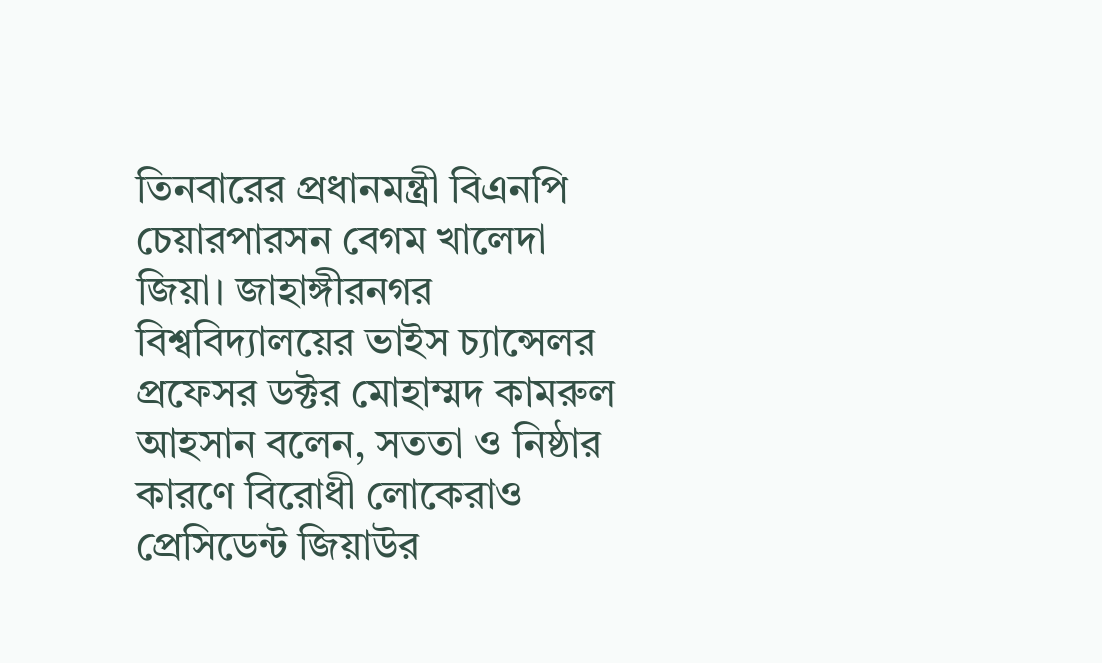তিনবারের প্রধানমন্ত্রী বিএনপি চেয়ারপারসন বেগম খালেদা জিয়া। জাহাঙ্গীরনগর বিশ্ববিদ্যালয়ের ভাইস চ্যান্সেলর প্রফেসর ডক্টর মোহাম্মদ কামরুল আহসান বলেন, সততা ও নিষ্ঠার কারণে বিরোধী লোকেরাও প্রেসিডেন্ট জিয়াউর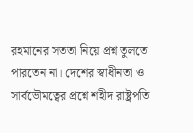রহমানের সততা নিয়ে প্রশ্ন তুলতে পারতেন না। দেশের স্বাধীনতা ও সার্বভৌমত্বের প্রশ্নে শহীদ রাষ্ট্রপতি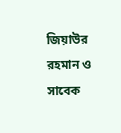জিয়াউর রহমান ও সাবেক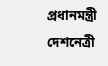প্রধানমন্ত্রী দেশনেত্রী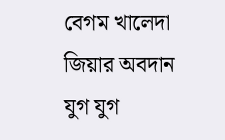বেগম খালেদা জিয়ার অবদান যুগ যুগ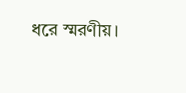ধরে স্মরণীয়।